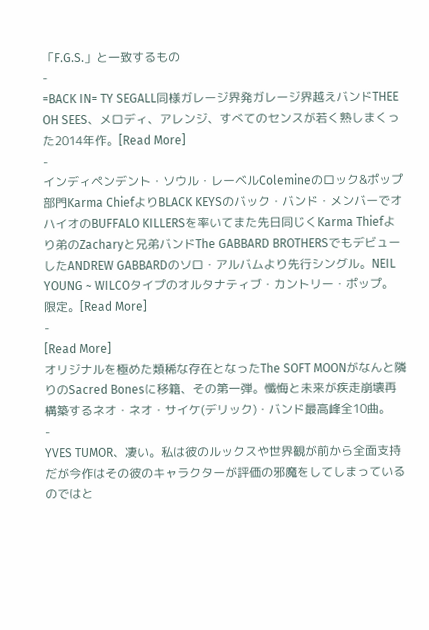「F.G.S.」と一致するもの
-
=BACK IN= TY SEGALL同様ガレージ界発ガレージ界越えバンドTHEE OH SEES、メロディ、アレンジ、すべてのセンスが若く熟しまくった2014年作。[Read More]
-
インディペンデント・ソウル・レーベルColemineのロック&ポップ部門Karma ChiefよりBLACK KEYSのバック・バンド・メンバーでオハイオのBUFFALO KILLERSを率いてまた先日同じくKarma Thiefより弟のZacharyと兄弟バンドThe GABBARD BROTHERSでもデビューしたANDREW GABBARDのソロ・アルバムより先行シングル。NEIL YOUNG ~ WILCOタイプのオルタナティブ・カントリー・ポップ。限定。[Read More]
-
[Read More]
オリジナルを極めた類稀な存在となったThe SOFT MOONがなんと隣りのSacred Bonesに移籍、その第一弾。懺悔と未来が疾走崩壊再構築するネオ・ネオ・サイケ(デリック)・バンド最高峰全10曲。
-
YVES TUMOR、凄い。私は彼のルックスや世界観が前から全面支持だが今作はその彼のキャラクターが評価の邪魔をしてしまっているのではと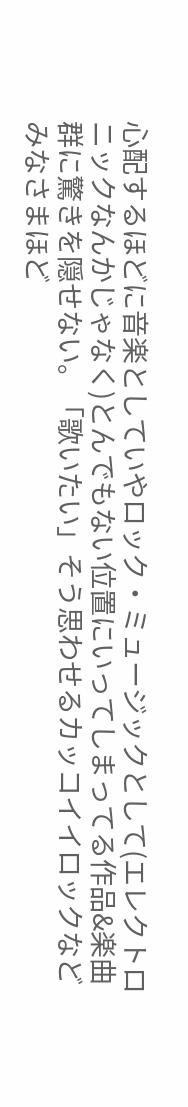心配するほどに音楽としていやロック・ミュージックとして(エレクトロニックなんかじゃなく)とんでもない位置にいってしまってる作品&楽曲群に驚きを隠せない。「歌いたい」そう思わせるカッコイイロックなどみなさまほど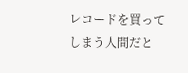レコードを買ってしまう人間だと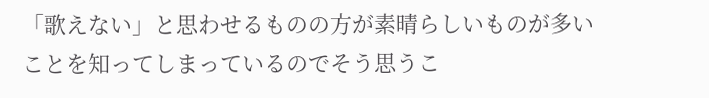「歌えない」と思わせるものの方が素晴らしいものが多いことを知ってしまっているのでそう思うこ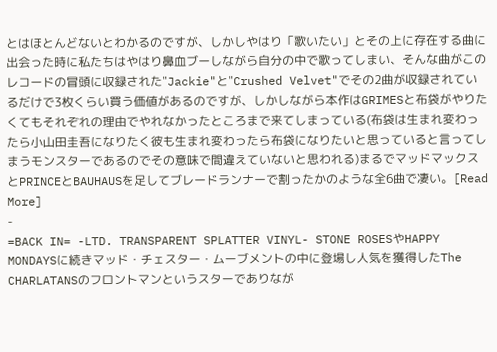とはほとんどないとわかるのですが、しかしやはり「歌いたい」とその上に存在する曲に出会った時に私たちはやはり鼻血ブーしながら自分の中で歌ってしまい、そんな曲がこのレコードの冒頭に収録された"Jackie"と"Crushed Velvet"でその2曲が収録されているだけで3枚くらい買う価値があるのですが、しかしながら本作はGRIMESと布袋がやりたくてもそれぞれの理由でやれなかったところまで来てしまっている(布袋は生まれ変わったら小山田圭吾になりたく彼も生まれ変わったら布袋になりたいと思っていると言ってしまうモンスターであるのでその意味で間違えていないと思われる)まるでマッドマックスとPRINCEとBAUHAUSを足してブレードランナーで割ったかのような全6曲で凄い。[Read More]
-
=BACK IN= -LTD. TRANSPARENT SPLATTER VINYL- STONE ROSESやHAPPY MONDAYSに続きマッド・チェスター・ムーブメントの中に登場し人気を獲得したThe CHARLATANSのフロントマンというスターでありなが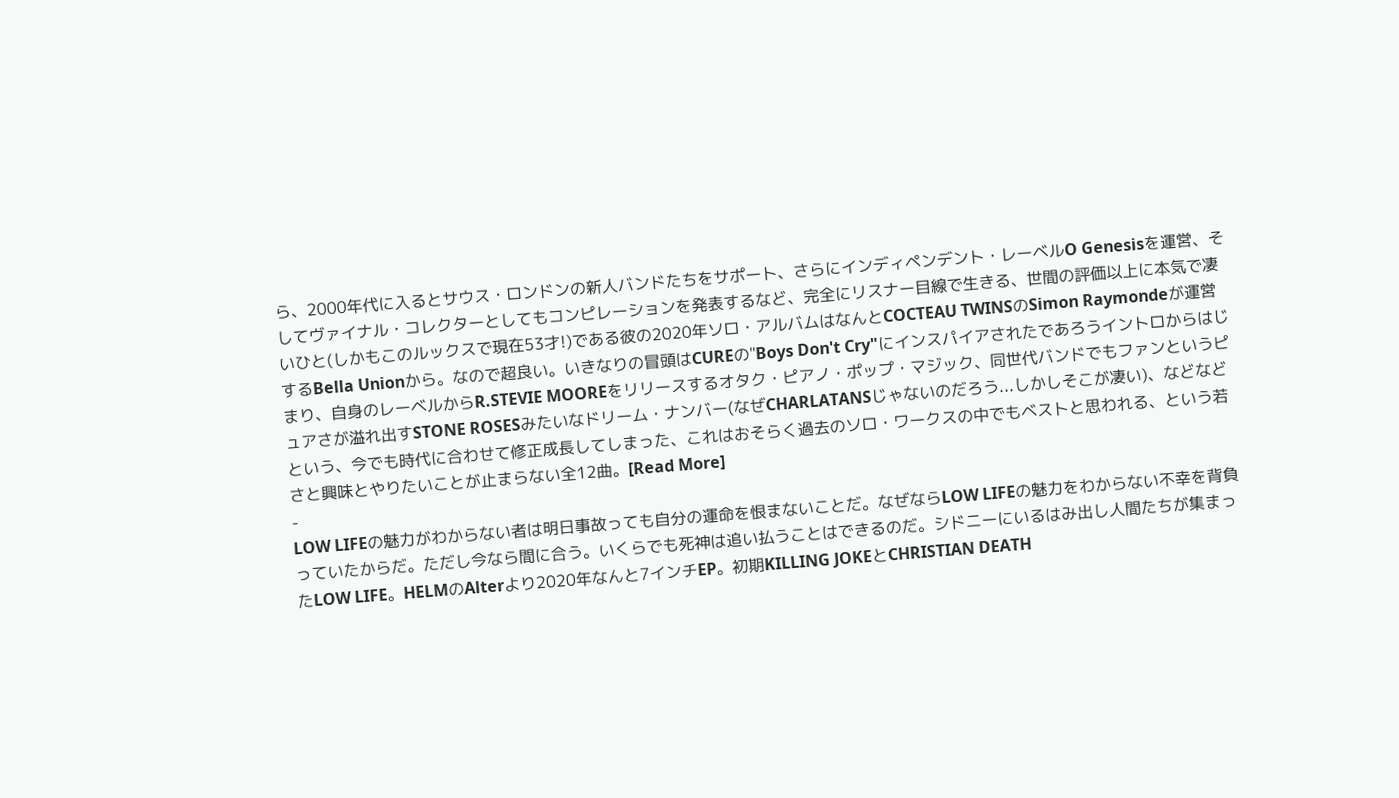ら、2000年代に入るとサウス・ロンドンの新人バンドたちをサポート、さらにインディペンデント・レーベルO Genesisを運営、そしてヴァイナル・コレクターとしてもコンピレーションを発表するなど、完全にリスナー目線で生きる、世間の評価以上に本気で凄いひと(しかもこのルックスで現在53才!)である彼の2020年ソロ・アルバムはなんとCOCTEAU TWINSのSimon Raymondeが運営するBella Unionから。なので超良い。いきなりの冒頭はCUREの"Boys Don't Cry"にインスパイアされたであろうイントロからはじまり、自身のレーベルからR.STEVIE MOOREをリリースするオタク・ピアノ・ポップ・マジック、同世代バンドでもファンというピュアさが溢れ出すSTONE ROSESみたいなドリーム・ナンバー(なぜCHARLATANSじゃないのだろう...しかしそこが凄い)、などなどという、今でも時代に合わせて修正成長してしまった、これはおそらく過去のソロ・ワークスの中でもベストと思われる、という若さと興味とやりたいことが止まらない全12曲。[Read More]
-
LOW LIFEの魅力がわからない者は明日事故っても自分の運命を恨まないことだ。なぜならLOW LIFEの魅力をわからない不幸を背負っていたからだ。ただし今なら間に合う。いくらでも死神は追い払うことはできるのだ。シドニーにいるはみ出し人間たちが集まったLOW LIFE。HELMのAlterより2020年なんと7インチEP。初期KILLING JOKEとCHRISTIAN DEATH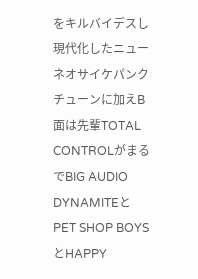をキルバイデスし現代化したニューネオサイケパンクチューンに加えB面は先輩TOTAL CONTROLがまるでBIG AUDIO DYNAMITEとPET SHOP BOYSとHAPPY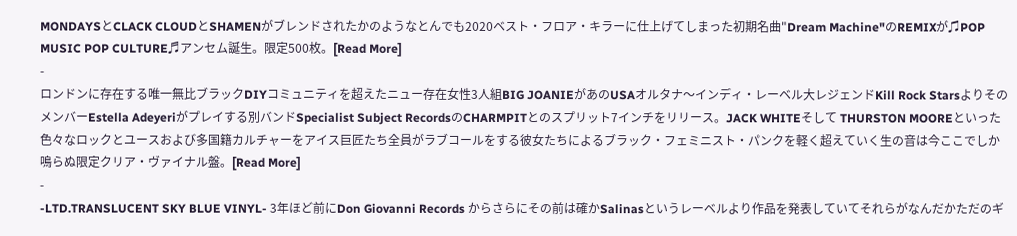MONDAYSとCLACK CLOUDとSHAMENがブレンドされたかのようなとんでも2020ベスト・フロア・キラーに仕上げてしまった初期名曲"Dream Machine"のREMIXが♫POP MUSIC POP CULTURE♬アンセム誕生。限定500枚。[Read More]
-
ロンドンに存在する唯一無比ブラックDIYコミュニティを超えたニュー存在女性3人組BIG JOANIEがあのUSAオルタナ〜インディ・レーベル大レジェンドKill Rock StarsよりそのメンバーEstella Adeyeriがプレイする別バンドSpecialist Subject RecordsのCHARMPITとのスプリット7インチをリリース。JACK WHITEそして THURSTON MOOREといった色々なロックとユースおよび多国籍カルチャーをアイス巨匠たち全員がラブコールをする彼女たちによるブラック・フェミニスト・パンクを軽く超えていく生の音は今ここでしか鳴らぬ限定クリア・ヴァイナル盤。[Read More]
-
-LTD.TRANSLUCENT SKY BLUE VINYL- 3年ほど前にDon Giovanni Records からさらにその前は確かSalinasというレーベルより作品を発表していてそれらがなんだかただのギ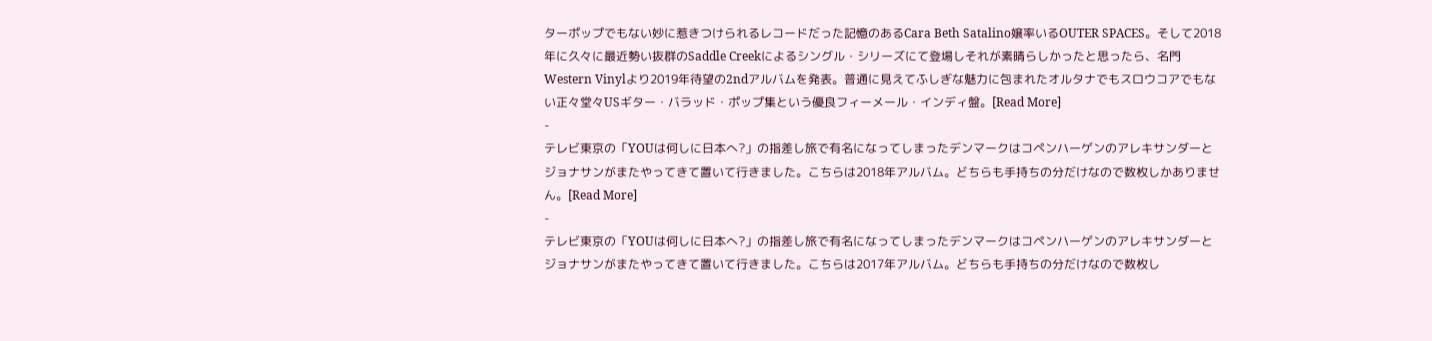ターポップでもない妙に惹きつけられるレコードだった記憶のあるCara Beth Satalino嬢率いるOUTER SPACES。そして2018年に久々に最近勢い抜群のSaddle Creekによるシングル・シリーズにて登場しそれが素晴らしかったと思ったら、名門Western Vinylより2019年待望の2ndアルバムを発表。普通に見えてふしぎな魅力に包まれたオルタナでもスロウコアでもない正々堂々USギター・バラッド・ポップ集という優良フィーメール・インディ盤。[Read More]
-
テレビ東京の「YOUは何しに日本へ?」の指差し旅で有名になってしまったデンマークはコペンハーゲンのアレキサンダーとジョナサンがまたやってきて置いて行きました。こちらは2018年アルバム。どちらも手持ちの分だけなので数枚しかありません。[Read More]
-
テレビ東京の「YOUは何しに日本へ?」の指差し旅で有名になってしまったデンマークはコペンハーゲンのアレキサンダーとジョナサンがまたやってきて置いて行きました。こちらは2017年アルバム。どちらも手持ちの分だけなので数枚し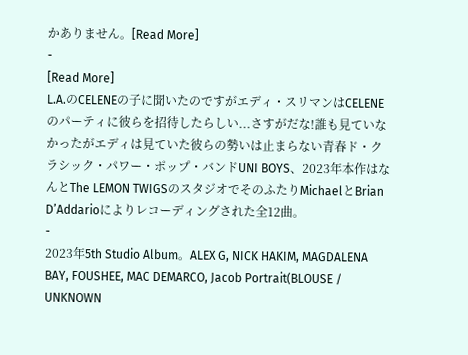かありません。[Read More]
-
[Read More]
L.A.のCELENEの子に聞いたのですがエディ・スリマンはCELENEのパーティに彼らを招待したらしい...さすがだな!誰も見ていなかったがエディは見ていた彼らの勢いは止まらない青春ド・クラシック・パワー・ポップ・バンドUNI BOYS、2023年本作はなんとThe LEMON TWIGSのスタジオでそのふたりMichaelとBrian D’Addarioによりレコーディングされた全12曲。
-
2023年5th Studio Album。ALEX G, NICK HAKIM, MAGDALENA BAY, FOUSHEE, MAC DEMARCO, Jacob Portrait(BLOUSE / UNKNOWN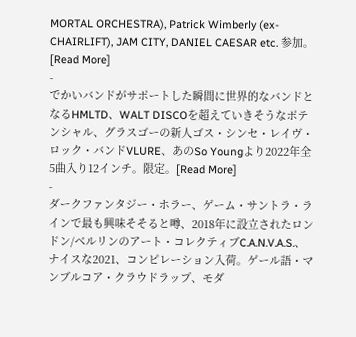MORTAL ORCHESTRA), Patrick Wimberly (ex-CHAIRLIFT), JAM CITY, DANIEL CAESAR etc. 参加。[Read More]
-
でかいバンドがサポートした瞬間に世界的なバンドとなるHMLTD、WALT DISCOを超えていきそうなポテンシャル、グラスゴーの新人ゴス・シンセ・レイヴ・ロック・バンドVLURE、あのSo Youngより2022年全5曲入り12インチ。限定。[Read More]
-
ダークファンタジー・ホラー、ゲーム・サントラ・ラインで最も興味そそると噂、2018年に設立されたロンドン/ベルリンのアート・コレクティブC.A.N.V.A.S.、ナイスな2021、コンピレーション入荷。ゲール語・マンブルコア・クラウドラップ、モダ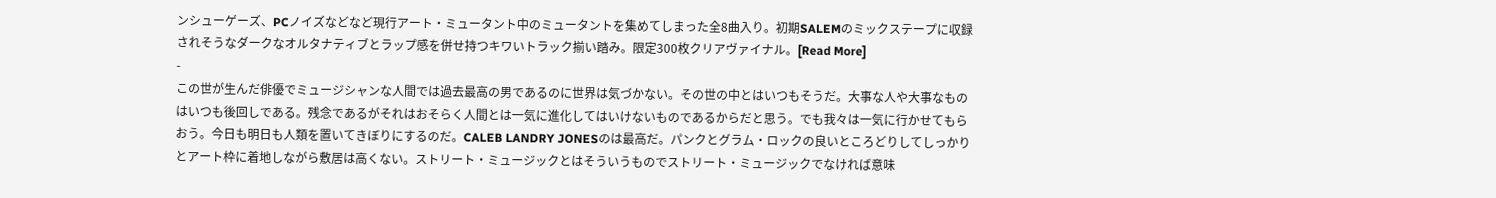ンシューゲーズ、PCノイズなどなど現行アート・ミュータント中のミュータントを集めてしまった全8曲入り。初期SALEMのミックステープに収録されそうなダークなオルタナティブとラップ感を併せ持つキワいトラック揃い踏み。限定300枚クリアヴァイナル。[Read More]
-
この世が生んだ俳優でミュージシャンな人間では過去最高の男であるのに世界は気づかない。その世の中とはいつもそうだ。大事な人や大事なものはいつも後回しである。残念であるがそれはおそらく人間とは一気に進化してはいけないものであるからだと思う。でも我々は一気に行かせてもらおう。今日も明日も人類を置いてきぼりにするのだ。CALEB LANDRY JONESのは最高だ。パンクとグラム・ロックの良いところどりしてしっかりとアート枠に着地しながら敷居は高くない。ストリート・ミュージックとはそういうものでストリート・ミュージックでなければ意味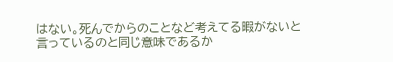はない。死んでからのことなど考えてる暇がないと言っているのと同じ意味であるか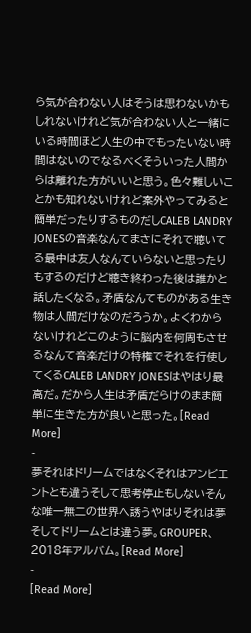ら気が合わない人はそうは思わないかもしれないけれど気が合わない人と一緒にいる時間ほど人生の中でもったいない時間はないのでなるべくそういった人間からは離れた方がいいと思う。色々難しいことかも知れないけれど案外やってみると簡単だったりするものだしCALEB LANDRY JONESの音楽なんてまさにそれで聴いてる最中は友人なんていらないと思ったりもするのだけど聴き終わった後は誰かと話したくなる。矛盾なんてものがある生き物は人間だけなのだろうか。よくわからないけれどこのように脳内を何周もさせるなんて音楽だけの特権でそれを行使してくるCALEB LANDRY JONESはやはり最高だ。だから人生は矛盾だらけのまま簡単に生きた方が良いと思った。[Read More]
-
夢それはドリームではなくそれはアンビエントとも違うそして思考停止もしないそんな唯一無二の世界へ誘うやはりそれは夢そしてドリームとは違う夢。GROUPER、2018年アルバム。[Read More]
-
[Read More]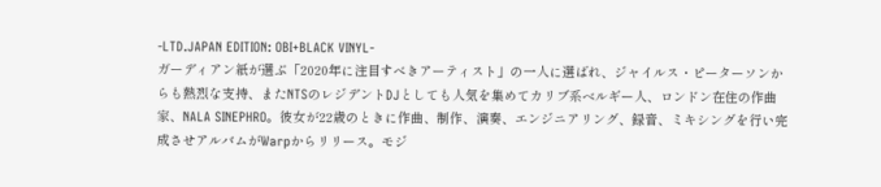-LTD.JAPAN EDITION: OBI+BLACK VINYL-
ガーディアン紙が選ぶ「2020年に注目すべきアーティスト」の一人に選ばれ、ジャイルス・ピーターソンからも熱烈な支持、またNTSのレジデントDJとしても人気を集めてカリブ系ベルギー人、ロンドン在住の作曲家、NALA SINEPHRO。彼女が22歳のときに作曲、制作、演奏、エンジニアリング、録音、ミキシングを行い完成させアルバムがWarpからリリース。モジ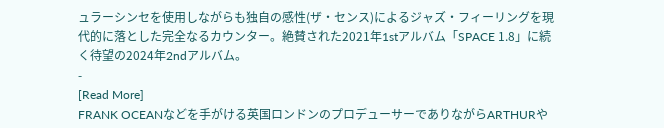ュラーシンセを使用しながらも独自の感性(ザ・センス)によるジャズ・フィーリングを現代的に落とした完全なるカウンター。絶賛された2021年1stアルバム「SPACE 1.8」に続く待望の2024年2ndアルバム。
-
[Read More]
FRANK OCEANなどを手がける英国ロンドンのプロデューサーでありながらARTHURや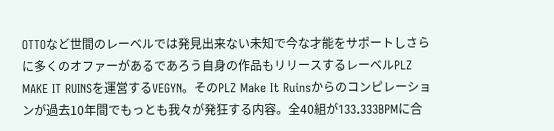OTTOなど世間のレーベルでは発見出来ない未知で今な才能をサポートしさらに多くのオファーがあるであろう自身の作品もリリースするレーベルPLZ MAKE IT RUINSを運営するVEGYN。そのPLZ Make It Ruinsからのコンピレーションが過去10年間でもっとも我々が発狂する内容。全40組が133.333BPMに合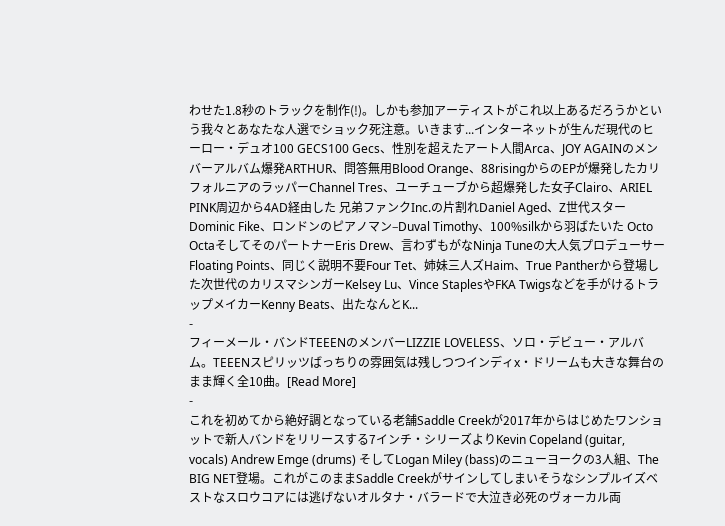わせた1.8秒のトラックを制作(!)。しかも参加アーティストがこれ以上あるだろうかという我々とあなたな人選でショック死注意。いきます...インターネットが生んだ現代のヒーロー・デュオ100 GECS100 Gecs、性別を超えたアート人間Arca、JOY AGAINのメンバーアルバム爆発ARTHUR、問答無用Blood Orange、88risingからのEPが爆発したカリフォルニアのラッパーChannel Tres、ユーチューブから超爆発した女子Clairo、ARIEL PINK周辺から4AD経由した 兄弟ファンクInc.の片割れDaniel Aged、Z世代スターDominic Fike、ロンドンのピアノマン–Duval Timothy、100%silkから羽ばたいた Octo OctaそしてそのパートナーEris Drew、言わずもがなNinja Tuneの大人気プロデューサーFloating Points、同じく説明不要Four Tet、姉妹三人ズHaim、True Pantherから登場した次世代のカリスマシンガーKelsey Lu、Vince StaplesやFKA Twigsなどを手がけるトラップメイカーKenny Beats、出たなんとK...
-
フィーメール・バンドTEEENのメンバーLIZZIE LOVELESS、ソロ・デビュー・アルバム。TEEENスピリッツばっちりの雰囲気は残しつつインディx・ドリームも大きな舞台のまま輝く全10曲。[Read More]
-
これを初めてから絶好調となっている老舗Saddle Creekが2017年からはじめたワンショットで新人バンドをリリースする7インチ・シリーズよりKevin Copeland (guitar, vocals) Andrew Emge (drums) そしてLogan Miley (bass)のニューヨークの3人組、The BIG NET登場。これがこのままSaddle Creekがサインしてしまいそうなシンプルイズベストなスロウコアには逃げないオルタナ・バラードで大泣き必死のヴォーカル両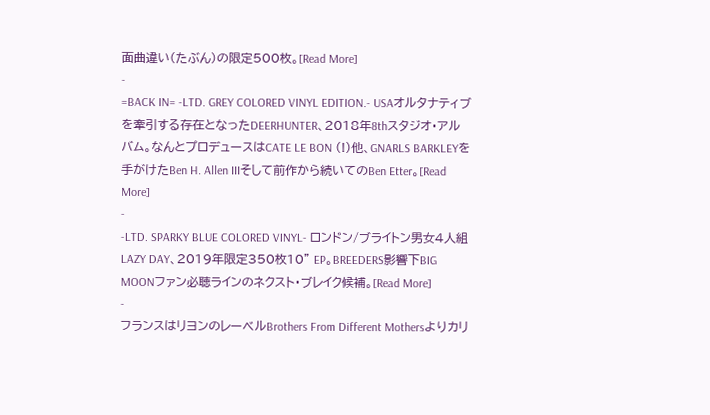面曲違い(たぶん)の限定500枚。[Read More]
-
=BACK IN= -LTD. GREY COLORED VINYL EDITION.- USAオルタナティブを牽引する存在となったDEERHUNTER、2018年8thスタジオ・アルバム。なんとプロデュースはCATE LE BON (!)他、GNARLS BARKLEYを手がけたBen H. Allen IIIそして前作から続いてのBen Etter。[Read More]
-
-LTD. SPARKY BLUE COLORED VINYL- ロンドン/ブライトン男女4人組LAZY DAY、2019年限定350枚10" EP。BREEDERS影響下BIG MOONファン必聴ラインのネクスト・ブレイク候補。[Read More]
-
フランスはリヨンのレーベルBrothers From Different Mothersよりカリ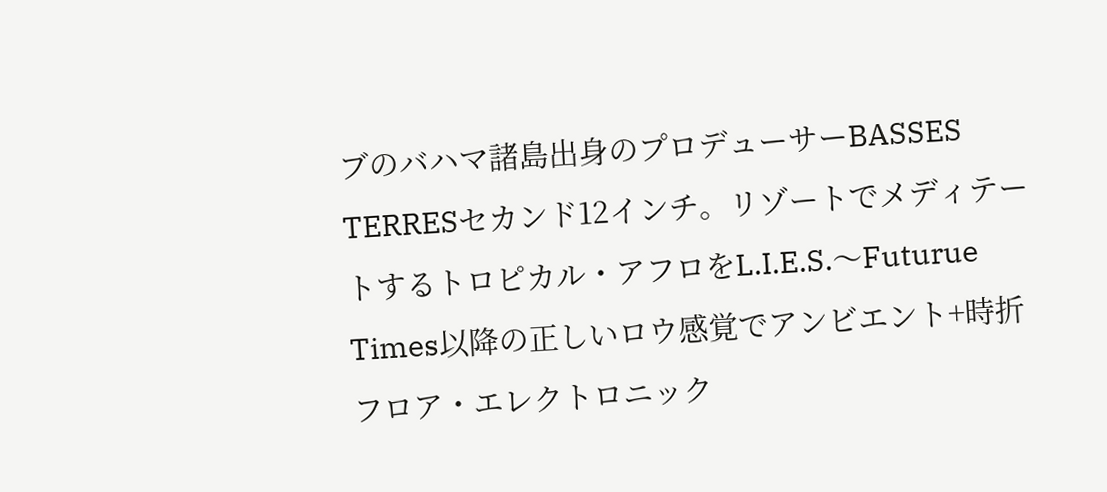ブのバハマ諸島出身のプロデューサーBASSES TERRESセカンド12インチ。リゾートでメディテートするトロピカル・アフロをL.I.E.S.〜Futurue Times以降の正しいロウ感覚でアンビエント+時折フロア・エレクトロニック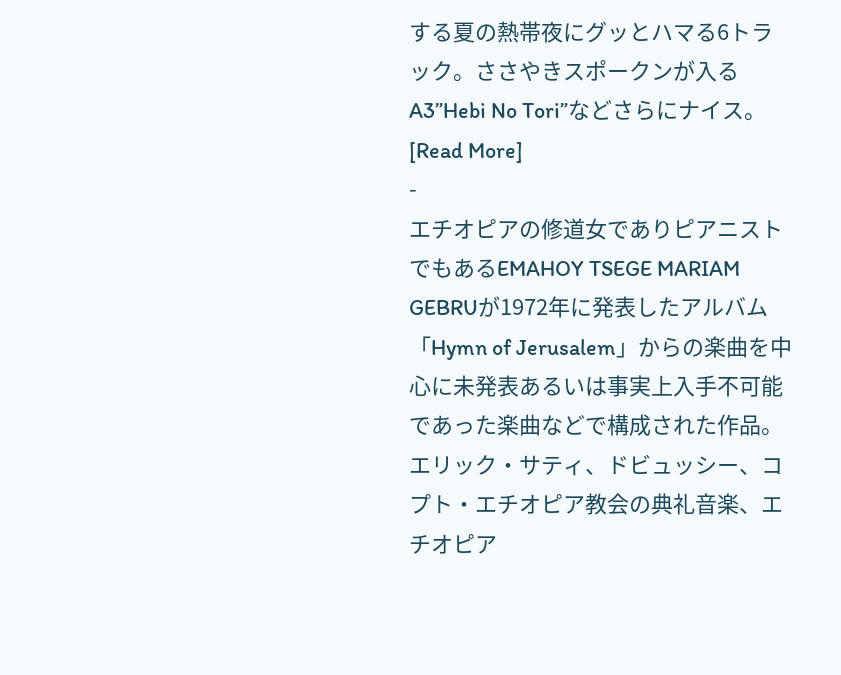する夏の熱帯夜にグッとハマる6トラック。ささやきスポークンが入るA3”Hebi No Tori”などさらにナイス。[Read More]
-
エチオピアの修道女でありピアニストでもあるEMAHOY TSEGE MARIAM GEBRUが1972年に発表したアルバム「Hymn of Jerusalem」からの楽曲を中心に未発表あるいは事実上入手不可能であった楽曲などで構成された作品。エリック・サティ、ドビュッシー、コプト・エチオピア教会の典礼音楽、エチオピア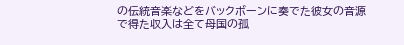の伝統音楽などをバックボーンに奏でた彼女の音源で得た収入は全て母国の孤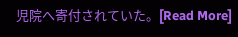児院へ寄付されていた。[Read More]